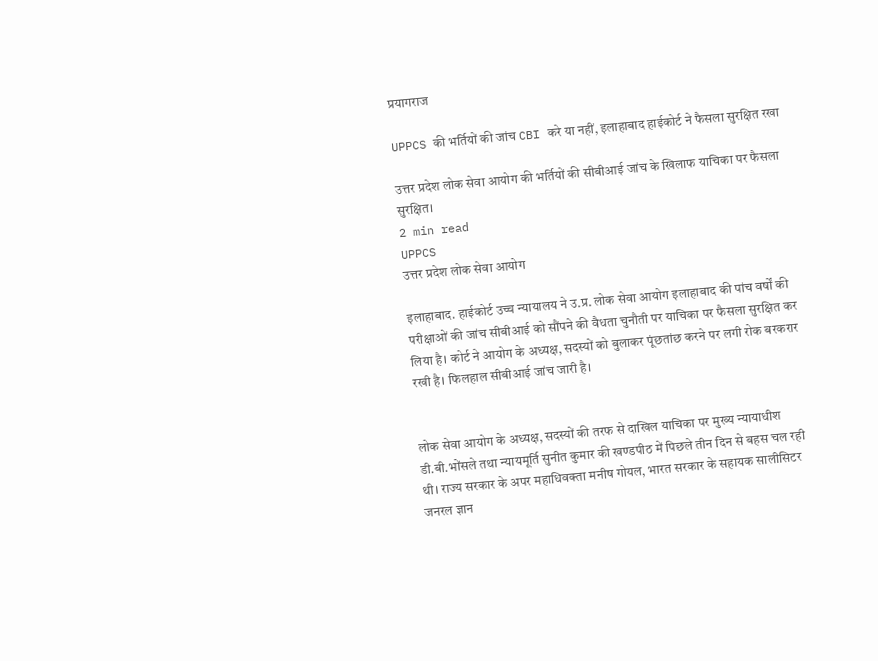प्रयागराज

UPPCS की भर्तियों की जांच CBI करे या नहीं, इलाहाबाद हाईकोर्ट ने फैसला सुरक्षित रखा

उत्तर प्रदेश लोक सेवा आयोग की भर्तियों की सीबीआई जांच के खिलाफ याचिका पर फैसला सुरक्षित।
2 min read
UPPCS
उत्तर प्रदेश लोक सेवा आयोग

इलाहाबाद. हाईकोर्ट उच्च न्यायालय ने उ.प्र. लोक सेवा आयोग इलाहाबाद की पांच वर्षों की परीक्षाओं की जांच सीबीआई को सौंपने की वैधता चुनौती पर याचिका पर फैसला सुरक्षित कर लिया है। कोर्ट ने आयोग के अध्यक्ष, सदस्यों को बुलाकर पूंछतांछ करने पर लगी रोक बरकरार रखी है। फिलहाल सीबीआई जांच जारी है।


लोक सेवा आयोग के अध्यक्ष, सदस्यों की तरफ से दाखिल याचिका पर मुख्य न्यायाधीश डी.बी.भोंसले तथा न्यायमूर्ति सुनीत कुमार की खण्डपीठ में पिछले तीन दिन से बहस चल रही थी। राज्य सरकार के अपर महाधिवक्ता मनीष गोयल, भारत सरकार के सहायक सालीसिटर जनरल ज्ञान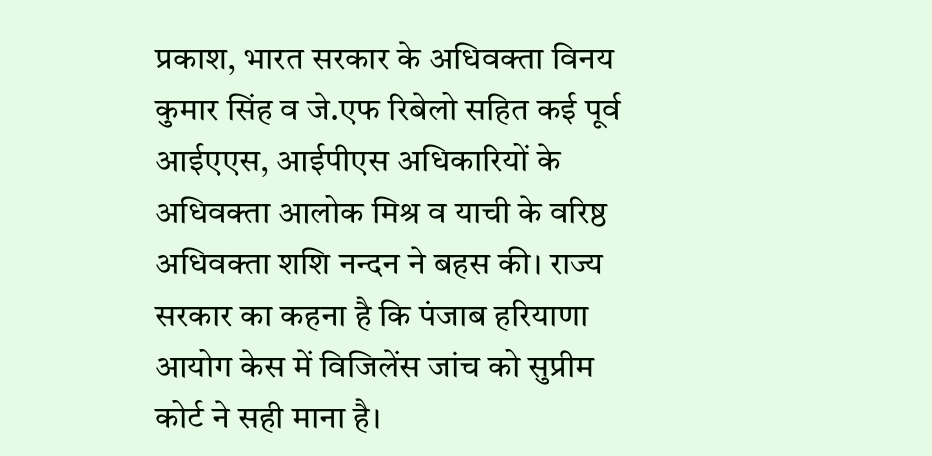प्रकाश, भारत सरकार के अधिवक्ता विनय कुमार सिंह व जे.एफ रिबेलो सहित कई पूर्व आईएएस, आईपीएस अधिकारियों के अधिवक्ता आलोक मिश्र व याची के वरिष्ठ अधिवक्ता शशि नन्दन ने बहस की। राज्य सरकार का कहना है कि पंजाब हरियाणा आयोग केस में विजिलेंस जांच को सुप्रीम कोर्ट ने सही माना है।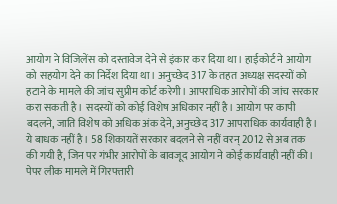आयोग ने विजिलेंस को दस्तावेज देने से इंकार कर दिया था। हाईकोर्ट ने आयोग को सहयोग देने का निर्देश दिया था। अनुच्छेद 317 के तहत अध्यक्ष सदस्यों को हटाने के मामले की जांच सुप्रीम कोर्ट करेगी। आपराधिक आरोपों की जांच सरकार करा सकती है। सदस्यों को कोई विशेष अधिकार नहीं है। आयोग पर कापी बदलने, जाति विशेष को अधिक अंक देने, अनुच्छेद 317 आपराधिक कार्यवाही है। ये बाधक नहीं है। 58 शिकायतें सरकार बदलने से नहीं वरन् 2012 से अब तक की गयी है, जिन पर गंभीर आरोपों के बावजूद आयोग ने कोई कार्यवाही नहीं की। पेपर लीक मामले में गिरफ्तारी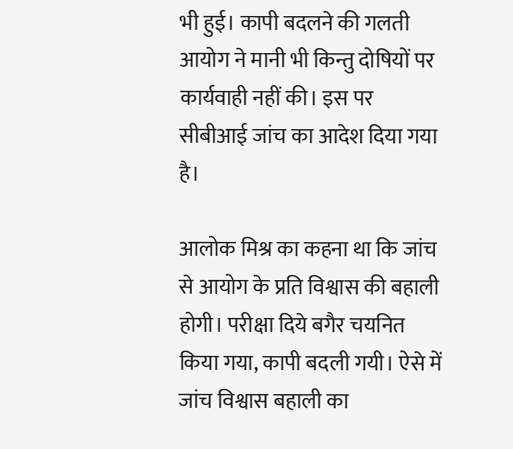भी हुई। कापी बदलने की गलती आयोग ने मानी भी किन्तु दोषियों पर कार्यवाही नहीं की। इस पर सीबीआई जांच का आदेश दिया गया है।

आलोक मिश्र का कहना था कि जांच से आयोग के प्रति विश्वास की बहाली होगी। परीक्षा दिये बगैर चयनित किया गया, कापी बदली गयी। ऐसे में जांच विश्वास बहाली का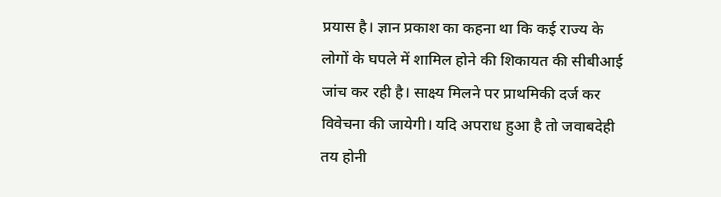प्रयास है। ज्ञान प्रकाश का कहना था कि कई राज्य के लोगों के घपले में शामिल होने की शिकायत की सीबीआई जांच कर रही है। साक्ष्य मिलने पर प्राथमिकी दर्ज कर विवेचना की जायेगी। यदि अपराध हुआ है तो जवाबदेही तय होनी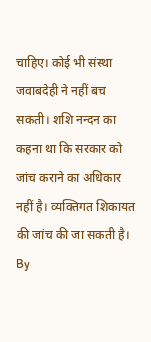चाहिए। कोई भी संस्था जवाबदेही ने नहीं बच सकती। शशि नन्दन का कहना था कि सरकार को जांच कराने का अधिकार नहीं है। व्यक्तिगत शिकायत की जांच की जा सकती है।
By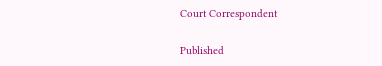Court Correspondent

Published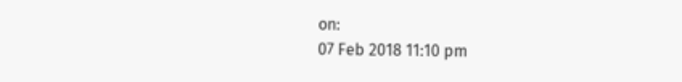on:
07 Feb 2018 11:10 pm